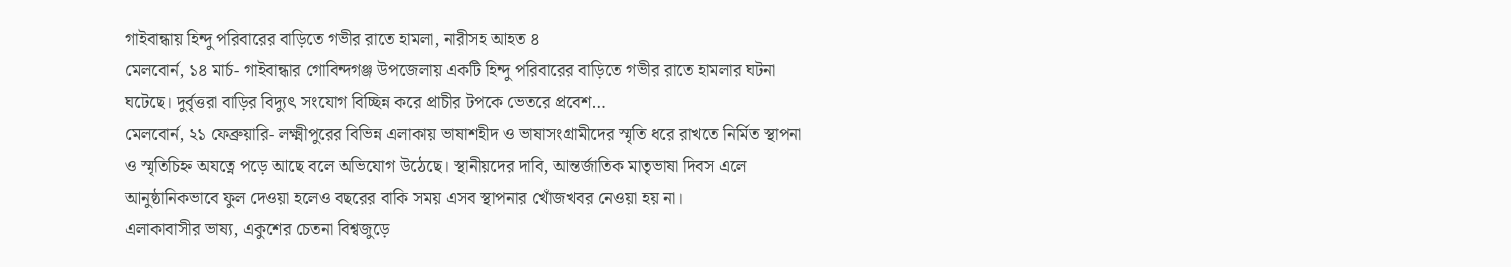গাইবান্ধায় হিন্দু পরিবারের বাড়িতে গভীর রাতে হামলা, নারীসহ আহত ৪
মেলবোর্ন, ১৪ মার্চ- গাইবান্ধার গোবিন্দগঞ্জ উপজেলায় একটি হিন্দু পরিবারের বাড়িতে গভীর রাতে হামলার ঘটনা ঘটেছে। দুর্বৃত্তরা বাড়ির বিদ্যুৎ সংযোগ বিচ্ছিন্ন করে প্রাচীর টপকে ভেতরে প্রবেশ…
মেলবোর্ন, ২১ ফেব্রুয়ারি- লক্ষ্মীপুরের বিভিন্ন এলাকায় ভাষাশহীদ ও ভাষাসংগ্রামীদের স্মৃতি ধরে রাখতে নির্মিত স্থাপনা ও স্মৃতিচিহ্ন অযত্নে পড়ে আছে বলে অভিযোগ উঠেছে। স্থানীয়দের দাবি, আন্তর্জাতিক মাতৃভাষা দিবস এলে আনুষ্ঠানিকভাবে ফুল দেওয়া হলেও বছরের বাকি সময় এসব স্থাপনার খোঁজখবর নেওয়া হয় না।
এলাকাবাসীর ভাষ্য, একুশের চেতনা বিশ্বজুড়ে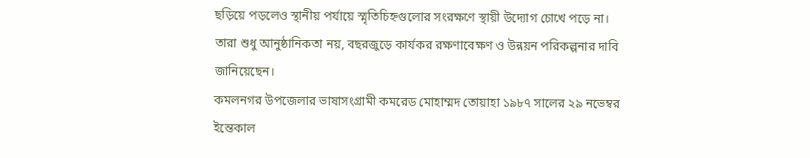ছড়িয়ে পড়লেও স্থানীয় পর্যায়ে স্মৃতিচিহ্নগুলোর সংরক্ষণে স্থায়ী উদ্যোগ চোখে পড়ে না। তারা শুধু আনুষ্ঠানিকতা নয়, বছরজুড়ে কার্যকর রক্ষণাবেক্ষণ ও উন্নয়ন পরিকল্পনার দাবি জানিয়েছেন।
কমলনগর উপজেলার ভাষাসংগ্রামী কমরেড মোহাম্মদ তোয়াহা ১৯৮৭ সালের ২৯ নভেম্বর ইন্তেকাল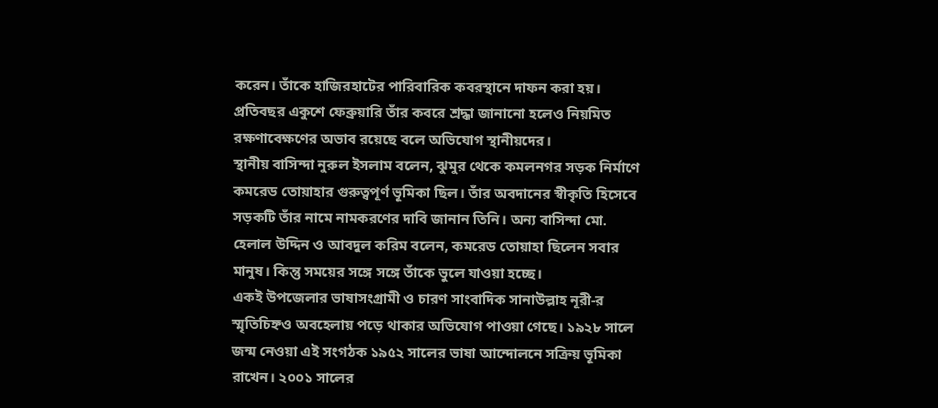করেন। তাঁকে হাজিরহাটের পারিবারিক কবরস্থানে দাফন করা হয়। প্রতিবছর একুশে ফেব্রুয়ারি তাঁর কবরে শ্রদ্ধা জানানো হলেও নিয়মিত রক্ষণাবেক্ষণের অভাব রয়েছে বলে অভিযোগ স্থানীয়দের।
স্থানীয় বাসিন্দা নুরুল ইসলাম বলেন, ঝুমুর থেকে কমলনগর সড়ক নির্মাণে কমরেড তোয়াহার গুরুত্বপূর্ণ ভূমিকা ছিল। তাঁর অবদানের স্বীকৃতি হিসেবে সড়কটি তাঁর নামে নামকরণের দাবি জানান তিনি। অন্য বাসিন্দা মো. হেলাল উদ্দিন ও আবদুল করিম বলেন, কমরেড তোয়াহা ছিলেন সবার মানুষ। কিন্তু সময়ের সঙ্গে সঙ্গে তাঁকে ভুলে যাওয়া হচ্ছে।
একই উপজেলার ভাষাসংগ্রামী ও চারণ সাংবাদিক সানাউল্লাহ নূরী-র স্মৃতিচিহ্নও অবহেলায় পড়ে থাকার অভিযোগ পাওয়া গেছে। ১৯২৮ সালে জন্ম নেওয়া এই সংগঠক ১৯৫২ সালের ভাষা আন্দোলনে সক্রিয় ভূমিকা রাখেন। ২০০১ সালের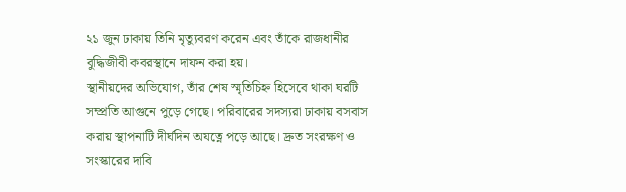২১ জুন ঢাকায় তিনি মৃত্যুবরণ করেন এবং তাঁকে রাজধানীর বুদ্ধিজীবী কবরস্থানে দাফন করা হয়।
স্থানীয়দের অভিযোগ, তাঁর শেষ স্মৃতিচিহ্ন হিসেবে থাকা ঘরটি সম্প্রতি আগুনে পুড়ে গেছে। পরিবারের সদস্যরা ঢাকায় বসবাস করায় স্থাপনাটি দীর্ঘদিন অযত্নে পড়ে আছে। দ্রুত সংরক্ষণ ও সংস্কারের দাবি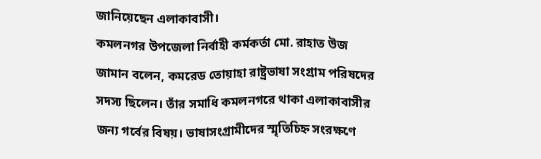জানিয়েছেন এলাকাবাসী।
কমলনগর উপজেলা নির্বাহী কর্মকর্তা মো. রাহাত উজ জামান বলেন, কমরেড তোয়াহা রাষ্ট্রভাষা সংগ্রাম পরিষদের সদস্য ছিলেন। তাঁর সমাধি কমলনগরে থাকা এলাকাবাসীর জন্য গর্বের বিষয়। ভাষাসংগ্রামীদের স্মৃতিচিহ্ন সংরক্ষণে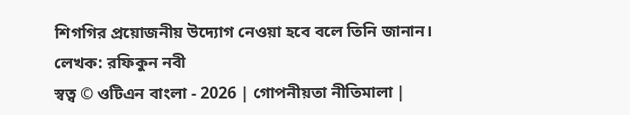শিগগির প্রয়োজনীয় উদ্যোগ নেওয়া হবে বলে তিনি জানান।
লেখক: রফিকুন নবী
স্বত্ব © ওটিএন বাংলা - 2026 | গোপনীয়তা নীতিমালা |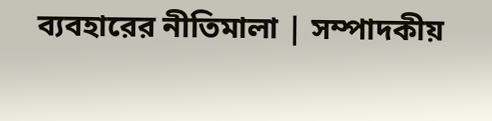ব্যবহারের নীতিমালা | সম্পাদকীয়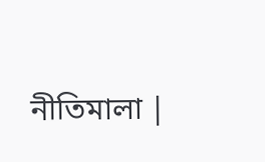নীতিমালা |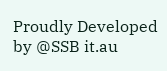Proudly Developed by @SSB it.au